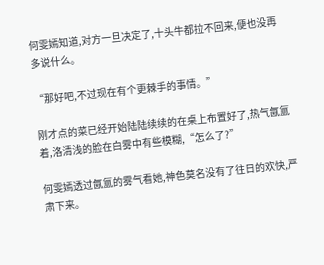何雯嫣知道,对方一旦决定了,十头牛都拉不回来,便也没再多说什么。

“那好吧,不过现在有个更棘手的事情。”

刚才点的菜已经开始陆陆续续的在桌上布置好了,热气氤氲着,洛清浅的脸在白雾中有些模糊,“怎么了?”

何雯嫣透过氤氲的雾气看她,神色莫名没有了往日的欢快,严肃下来。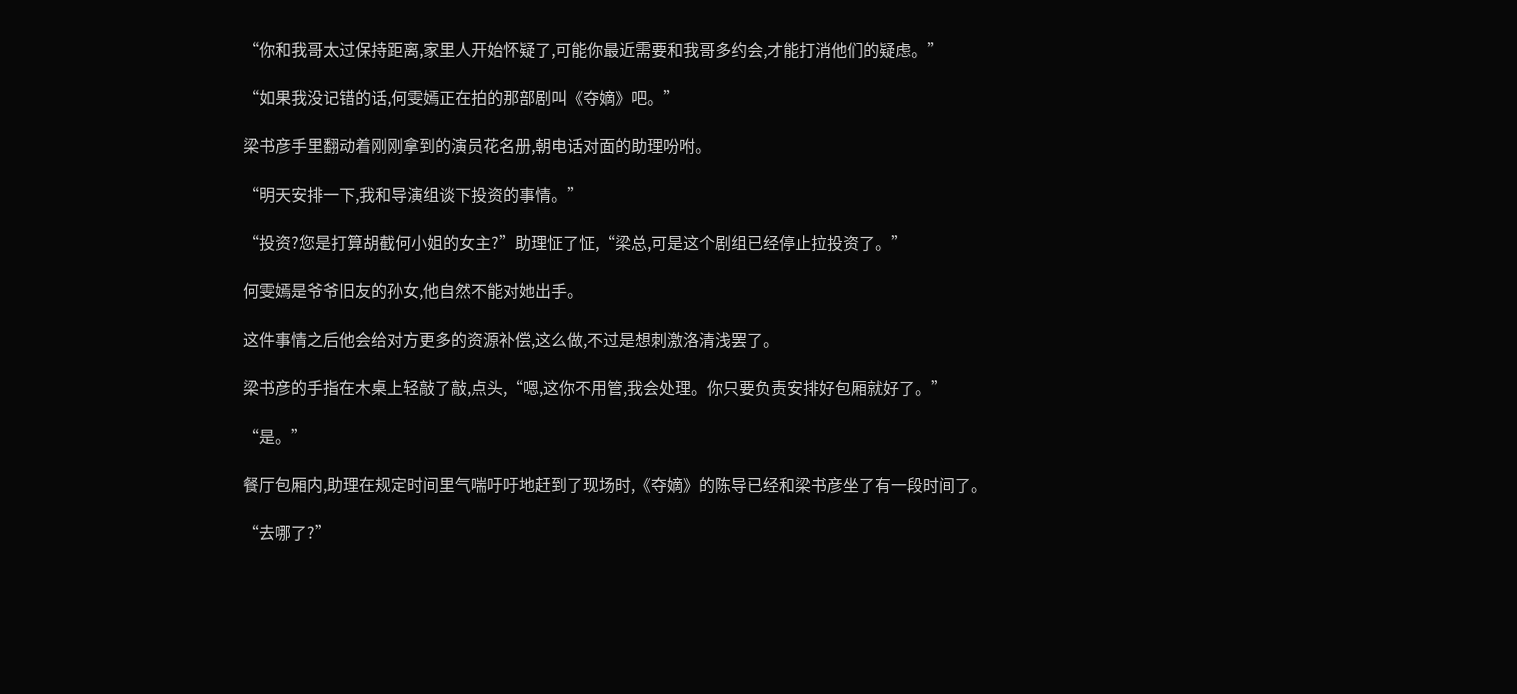“你和我哥太过保持距离,家里人开始怀疑了,可能你最近需要和我哥多约会,才能打消他们的疑虑。”

“如果我没记错的话,何雯嫣正在拍的那部剧叫《夺嫡》吧。”

梁书彦手里翻动着刚刚拿到的演员花名册,朝电话对面的助理吩咐。

“明天安排一下,我和导演组谈下投资的事情。”

“投资?您是打算胡截何小姐的女主?”助理怔了怔,“梁总,可是这个剧组已经停止拉投资了。”

何雯嫣是爷爷旧友的孙女,他自然不能对她出手。

这件事情之后他会给对方更多的资源补偿,这么做,不过是想刺激洛清浅罢了。

梁书彦的手指在木桌上轻敲了敲,点头,“嗯,这你不用管,我会处理。你只要负责安排好包厢就好了。”

“是。”

餐厅包厢内,助理在规定时间里气喘吁吁地赶到了现场时,《夺嫡》的陈导已经和梁书彦坐了有一段时间了。

“去哪了?”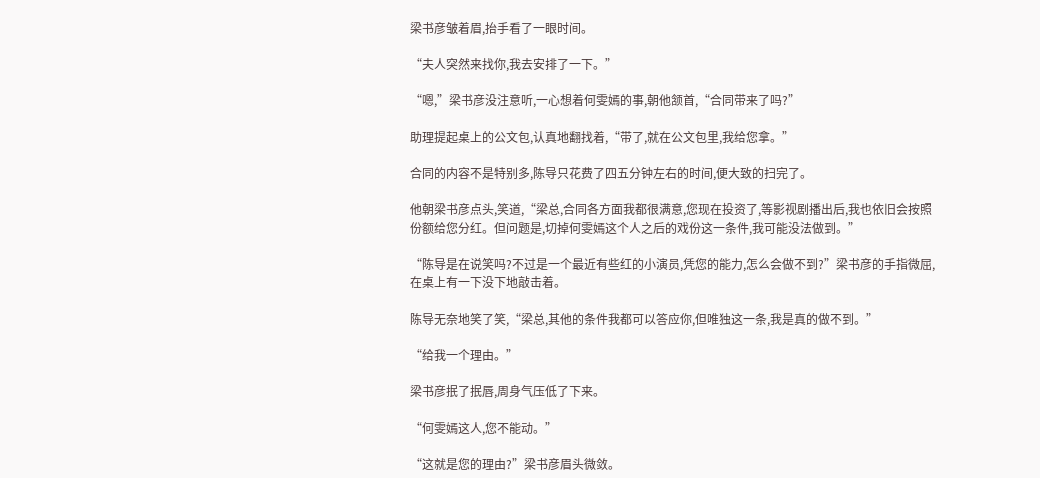梁书彦皱着眉,抬手看了一眼时间。

“夫人突然来找你,我去安排了一下。”

“嗯,”梁书彦没注意听,一心想着何雯嫣的事,朝他颔首,“合同带来了吗?”

助理提起桌上的公文包,认真地翻找着,“带了,就在公文包里,我给您拿。”

合同的内容不是特别多,陈导只花费了四五分钟左右的时间,便大致的扫完了。

他朝梁书彦点头,笑道,“梁总,合同各方面我都很满意,您现在投资了,等影视剧播出后,我也依旧会按照份额给您分红。但问题是,切掉何雯嫣这个人之后的戏份这一条件,我可能没法做到。”

“陈导是在说笑吗?不过是一个最近有些红的小演员,凭您的能力,怎么会做不到?”梁书彦的手指微屈,在桌上有一下没下地敲击着。

陈导无奈地笑了笑,“梁总,其他的条件我都可以答应你,但唯独这一条,我是真的做不到。”

“给我一个理由。”

梁书彦抿了抿唇,周身气压低了下来。

“何雯嫣这人,您不能动。”

“这就是您的理由?”梁书彦眉头微敛。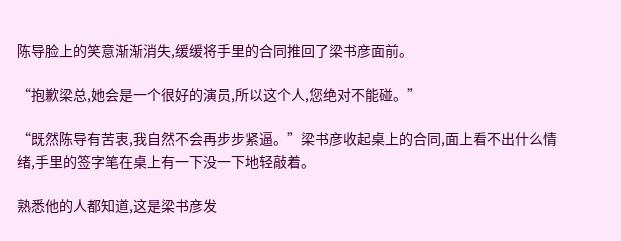陈导脸上的笑意渐渐消失,缓缓将手里的合同推回了梁书彦面前。

“抱歉梁总,她会是一个很好的演员,所以这个人,您绝对不能碰。”

“既然陈导有苦衷,我自然不会再步步紧逼。”梁书彦收起桌上的合同,面上看不出什么情绪,手里的签字笔在桌上有一下没一下地轻敲着。

熟悉他的人都知道,这是梁书彦发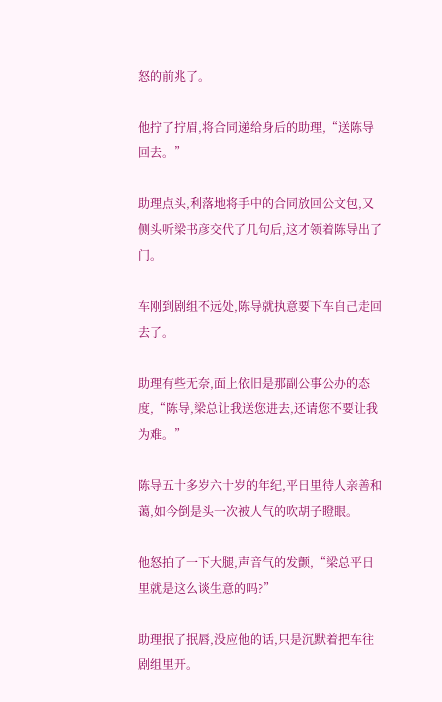怒的前兆了。

他拧了拧眉,将合同递给身后的助理,“送陈导回去。”

助理点头,利落地将手中的合同放回公文包,又侧头听梁书彦交代了几句后,这才领着陈导出了门。

车刚到剧组不远处,陈导就执意要下车自己走回去了。

助理有些无奈,面上依旧是那副公事公办的态度,“陈导,梁总让我送您进去,还请您不要让我为难。”

陈导五十多岁六十岁的年纪,平日里待人亲善和蔼,如今倒是头一次被人气的吹胡子瞪眼。

他怒拍了一下大腿,声音气的发颤,“梁总平日里就是这么谈生意的吗?”

助理抿了抿唇,没应他的话,只是沉默着把车往剧组里开。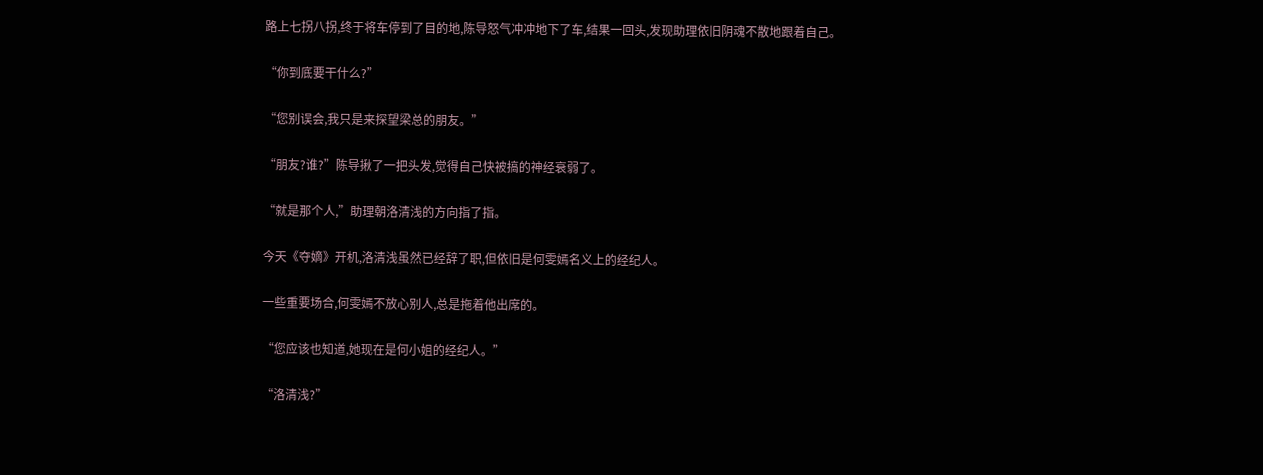路上七拐八拐,终于将车停到了目的地,陈导怒气冲冲地下了车,结果一回头,发现助理依旧阴魂不散地跟着自己。

“你到底要干什么?”

“您别误会,我只是来探望梁总的朋友。”

“朋友?谁?”陈导揪了一把头发,觉得自己快被搞的神经衰弱了。

“就是那个人,”助理朝洛清浅的方向指了指。

今天《夺嫡》开机,洛清浅虽然已经辞了职,但依旧是何雯嫣名义上的经纪人。

一些重要场合,何雯嫣不放心别人,总是拖着他出席的。

“您应该也知道,她现在是何小姐的经纪人。”

“洛清浅?”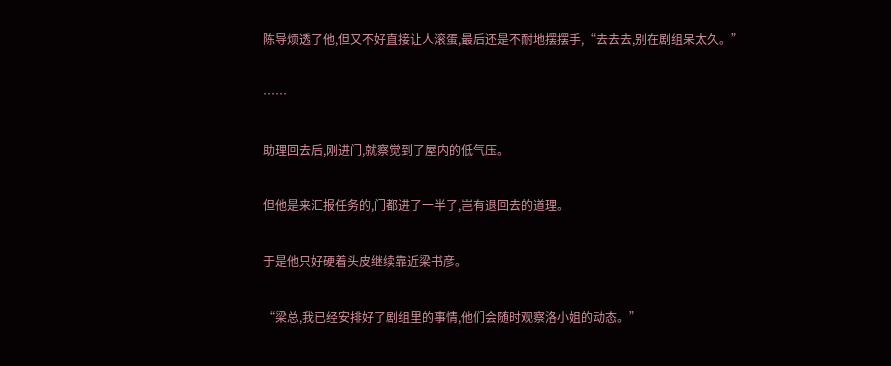陈导烦透了他,但又不好直接让人滚蛋,最后还是不耐地摆摆手,“去去去,别在剧组呆太久。”

……

助理回去后,刚进门,就察觉到了屋内的低气压。

但他是来汇报任务的,门都进了一半了,岂有退回去的道理。

于是他只好硬着头皮继续靠近梁书彦。

“梁总,我已经安排好了剧组里的事情,他们会随时观察洛小姐的动态。”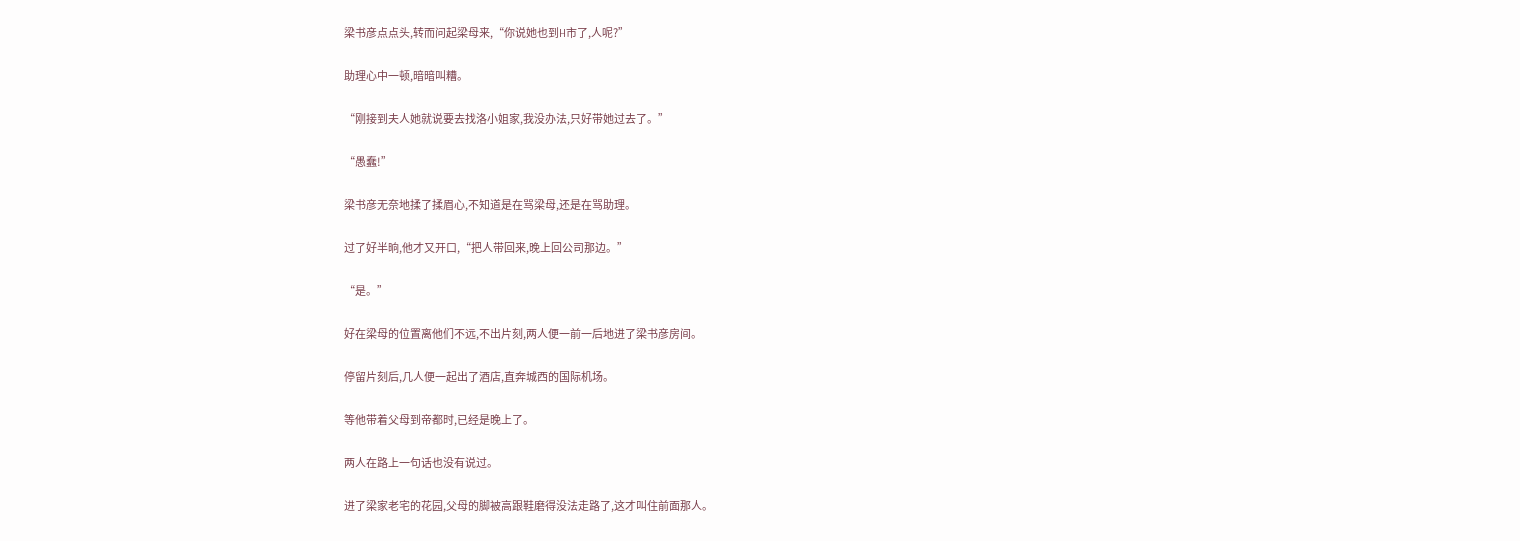梁书彦点点头,转而问起梁母来,“你说她也到H市了,人呢?”

助理心中一顿,暗暗叫糟。

“刚接到夫人她就说要去找洛小姐家,我没办法,只好带她过去了。”

“愚蠢!”

梁书彦无奈地揉了揉眉心,不知道是在骂梁母,还是在骂助理。

过了好半晌,他才又开口,“把人带回来,晚上回公司那边。”

“是。”

好在梁母的位置离他们不远,不出片刻,两人便一前一后地进了梁书彦房间。

停留片刻后,几人便一起出了酒店,直奔城西的国际机场。

等他带着父母到帝都时,已经是晚上了。

两人在路上一句话也没有说过。

进了梁家老宅的花园,父母的脚被高跟鞋磨得没法走路了,这才叫住前面那人。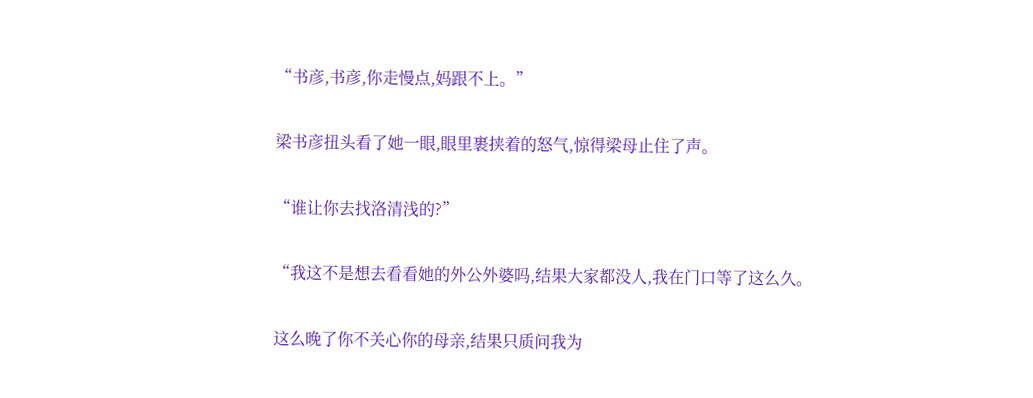“书彦,书彦,你走慢点,妈跟不上。”

梁书彦扭头看了她一眼,眼里裹挟着的怒气,惊得梁母止住了声。

“谁让你去找洛清浅的?”

“我这不是想去看看她的外公外婆吗,结果大家都没人,我在门口等了这么久。

这么晚了你不关心你的母亲,结果只质问我为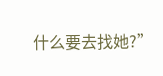什么要去找她?”